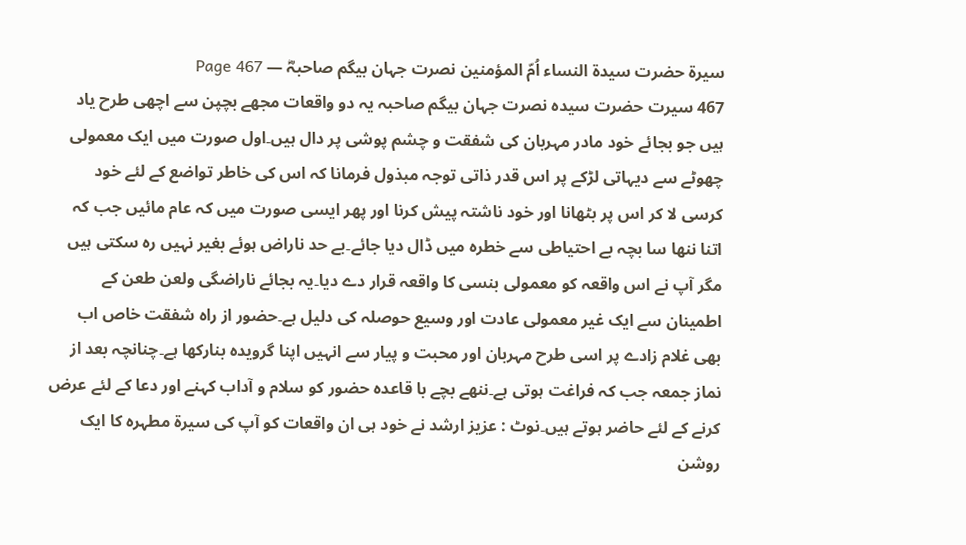سیرۃ حضرت سیدۃ النساء اُمّ المؤمنین نصرت جہان بیگم صاحبہؓ — Page 467
467 سیرت حضرت سیدہ نصرت جہان بیگم صاحبہ یہ دو واقعات مجھے بچپن سے اچھی طرح یاد ہیں جو بجائے خود مادر مہربان کی شفقت و چشم پوشی پر دال ہیں۔اول صورت میں ایک معمولی چھوٹے سے دیہاتی لڑکے پر اس قدر ذاتی توجہ مبذول فرمانا کہ اس کی خاطر تواضع کے لئے خود کرسی لا کر اس پر بٹھانا اور خود ناشتہ پیش کرنا اور پھر ایسی صورت میں کہ عام مائیں جب کہ اتنا ننھا سا بچہ بے احتیاطی سے خطرہ میں ڈال دیا جائے۔بے حد ناراض ہوئے بغیر نہیں رہ سکتی ہیں مگر آپ نے اس واقعہ کو معمولی بنسی کا واقعہ قرار دے دیا۔یہ بجائے ناراضگی ولعن طعن کے اطمینان سے ایک غیر معمولی عادت اور وسیع حوصلہ کی دلیل ہے۔حضور از راه شفقت خاص اب بھی غلام زادے پر اسی طرح مہربان اور محبت و پیار سے انہیں اپنا گرویدہ بنارکھا ہے۔چنانچہ بعد از نماز جمعہ جب کہ فراغت ہوتی ہے۔ننھے بچے با قاعدہ حضور کو سلام و آداب کہنے اور دعا کے لئے عرض کرنے کے لئے حاضر ہوتے ہیں۔نوٹ : عزیز ارشد نے خود ہی ان واقعات کو آپ کی سیرۃ مطہرہ کا ایک روشن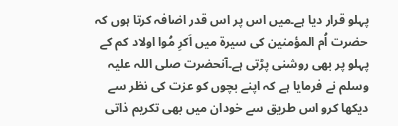پہلو قرار دیا ہے۔میں اس پر اس قدر اضافہ کرتا ہوں کہ حضرت اُم المؤمنین کی سیرۃ میں اَکرِ مُوا اولاد کم کے پہلو پر بھی روشنی پڑتی ہے۔آنحضرت صلی اللہ علیہ وسلم نے فرمایا ہے کہ اپنے بچوں کو عزت کی نظر سے دیکھا کرو اس طریق سے خودان میں بھی تکریم ذاتی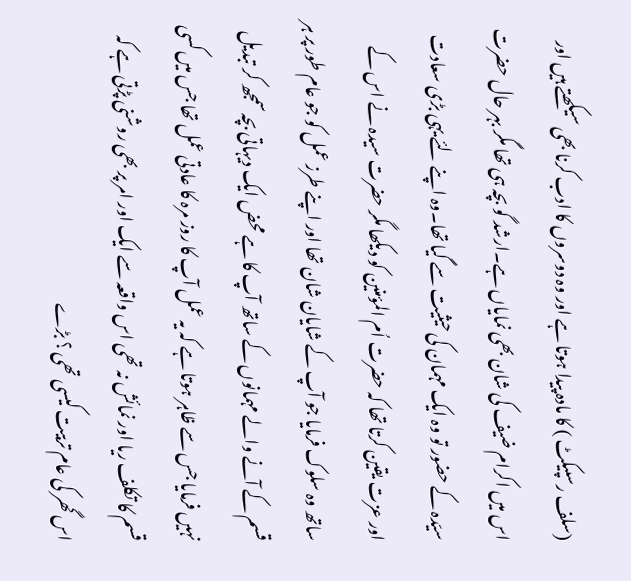(سلف رسپیکٹ ) کا مادہ پیدا ہوتا ہے اور وہ دوسروں کا ادب کرنا بھی سیکھتے ہیں اور اس میں اکرام ضیف کی شان بھی نمایاں ہے۔ارشد گو بچہ ہی تھا مگر بہر حال حضرت سیّدہ کے حضور تو وہ ایک مہمان کی حیثیت سے گیا تھا۔وہ اپنے لئے یہی بڑی سعادت اور عزت یقین کرتا تھا کہ حضرت اُم المؤمنین کو دیکھا مگر حضرت سیدہ نے اس کے ساتھ وہ سلوک فرمایا جو آپ کے شایان شان تھا اور اپنے طرز عمل کو جو عام طور پر ہر قسم کے آنے والے مہمانوں کے ساتھ آپ کا ہے محض ایک دیہاتی بچہ سمجھ کر تبدیل نہیں فرمایا جس سے ظاہر ہوتا ہے کہ یہ عمل آپ کا روز مرہ کا عادتی عمل تھا جس میں کسی قسم کا تکلف ریا اور نمائش نہ تھی اس واقعہ سے ایک اور امر پر بھی روشنی پڑتی ہے کہ اس گھر کی عام تربیت کیسی تھی ؟ بڑے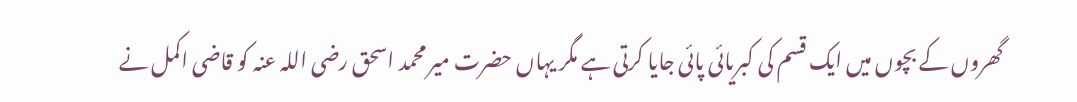گھروں کے بچوں میں ایک قسم کی کبریائی پائی جایا کرتی ہے مگر یہاں حضرت میر محمد اسحق رضی اللہ عنہ کو قاضی اکمل نے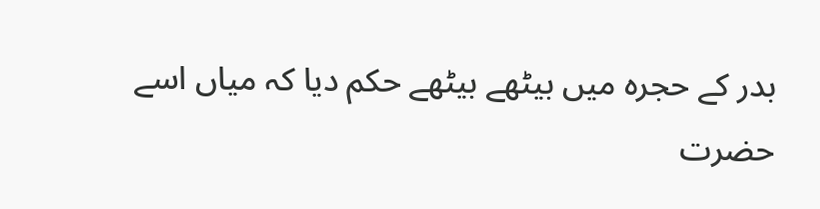بدر کے حجرہ میں بیٹھے بیٹھے حکم دیا کہ میاں اسے حضرت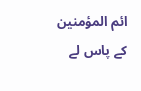ائم المؤمنین کے پاس لے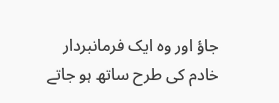جاؤ اور وہ ایک فرمانبردار خادم کی طرح ساتھ ہو جاتے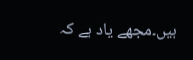ہیں۔مجھے یاد ہے کہ